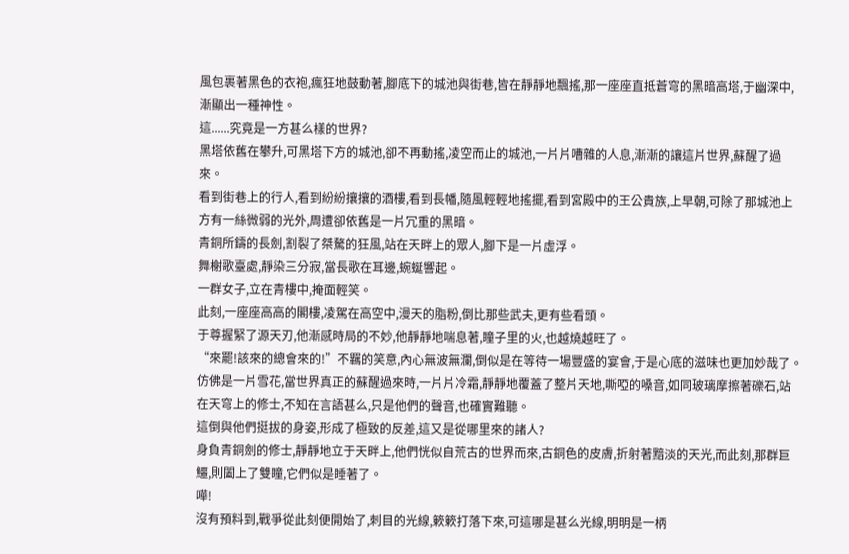風包裹著黑色的衣袍,瘋狂地鼓動著,腳底下的城池與街巷,皆在靜靜地飄搖,那一座座直抵蒼穹的黑暗高塔,于幽深中,漸顯出一種神性。
這......究竟是一方甚么樣的世界?
黑塔依舊在攀升,可黑塔下方的城池,卻不再動搖,凌空而止的城池,一片片嘈雜的人息,漸漸的讓這片世界,蘇醒了過來。
看到街巷上的行人,看到紛紛攘攘的酒樓,看到長幡,隨風輕輕地搖擺,看到宮殿中的王公貴族,上早朝,可除了那城池上方有一絲微弱的光外,周遭卻依舊是一片冗重的黑暗。
青銅所鑄的長劍,割裂了桀驁的狂風,站在天畔上的眾人,腳下是一片虛浮。
舞榭歌臺處,靜染三分寂,當長歌在耳邊,蜿蜒響起。
一群女子,立在青樓中,掩面輕笑。
此刻,一座座高高的閣樓,凌駕在高空中,漫天的脂粉,倒比那些武夫,更有些看頭。
于尊握緊了源天刃,他漸感時局的不妙,他靜靜地喘息著,瞳子里的火,也越燒越旺了。
“來罷!該來的總會來的!”不羈的笑意,內心無波無瀾,倒似是在等待一場豐盛的宴會,于是心底的滋味也更加妙哉了。
仿佛是一片雪花,當世界真正的蘇醒過來時,一片片冷霜,靜靜地覆蓋了整片天地,嘶啞的嗓音,如同玻璃摩擦著礫石,站在天穹上的修士,不知在言語甚么,只是他們的聲音,也確實難聽。
這倒與他們挺拔的身姿,形成了極致的反差,這又是從哪里來的諸人?
身負青銅劍的修士,靜靜地立于天畔上,他們恍似自荒古的世界而來,古銅色的皮膚,折射著黯淡的天光,而此刻,那群巨鱷,則闔上了雙瞳,它們似是睡著了。
嘩!
沒有預料到,戰爭從此刻便開始了,刺目的光線,簌簌打落下來,可這哪是甚么光線,明明是一柄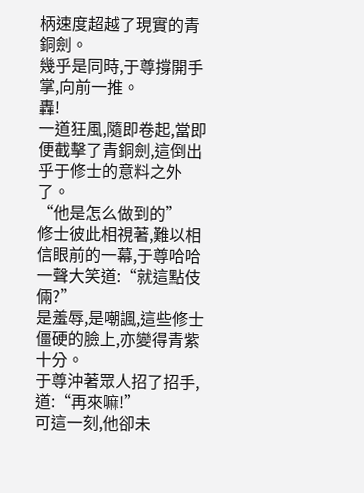柄速度超越了現實的青銅劍。
幾乎是同時,于尊撐開手掌,向前一推。
轟!
一道狂風,隨即卷起,當即便截擊了青銅劍,這倒出乎于修士的意料之外了。
“他是怎么做到的”
修士彼此相視著,難以相信眼前的一幕,于尊哈哈一聲大笑道:“就這點伎倆?”
是羞辱,是嘲諷,這些修士僵硬的臉上,亦變得青紫十分。
于尊沖著眾人招了招手,道:“再來嘛!”
可這一刻,他卻未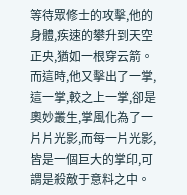等待眾修士的攻擊,他的身體,疾速的攀升到天空正央,猶如一根穿云箭。
而這時,他又擊出了一掌,這一掌,較之上一掌,卻是奧妙叢生,掌風化為了一片片光影,而每一片光影,皆是一個巨大的掌印,可謂是殺敵于意料之中。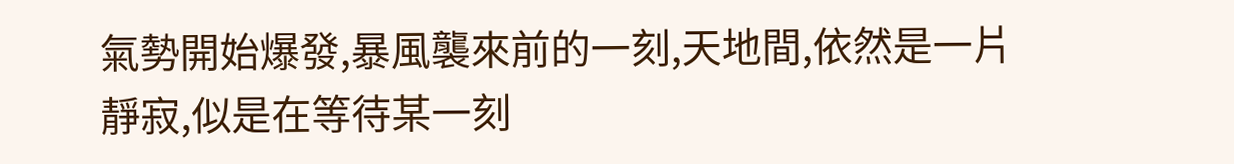氣勢開始爆發,暴風襲來前的一刻,天地間,依然是一片靜寂,似是在等待某一刻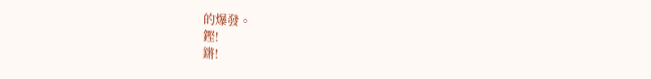的爆發。
鏗!
鏘!